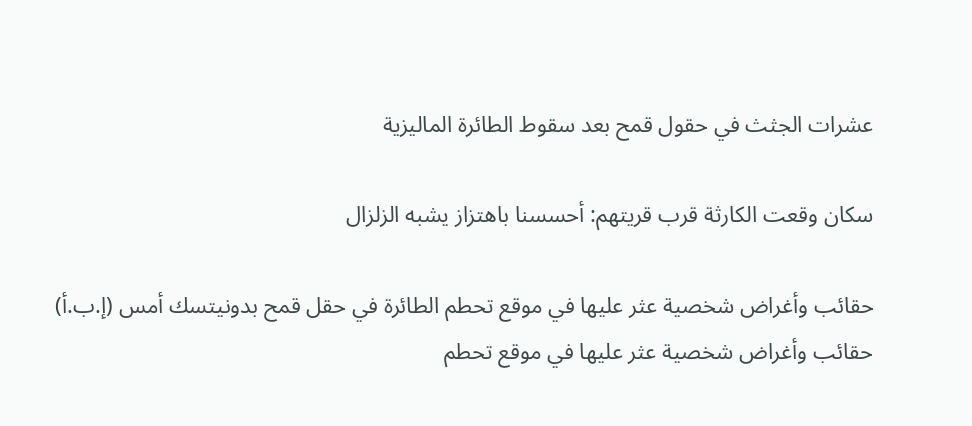عشرات الجثث في حقول قمح بعد سقوط الطائرة الماليزية

سكان وقعت الكارثة قرب قريتهم: أحسسنا باهتزاز يشبه الزلزال

حقائب وأغراض شخصية عثر عليها في موقع تحطم الطائرة في حقل قمح بدونيتسك أمس (إ.ب.أ)
حقائب وأغراض شخصية عثر عليها في موقع تحطم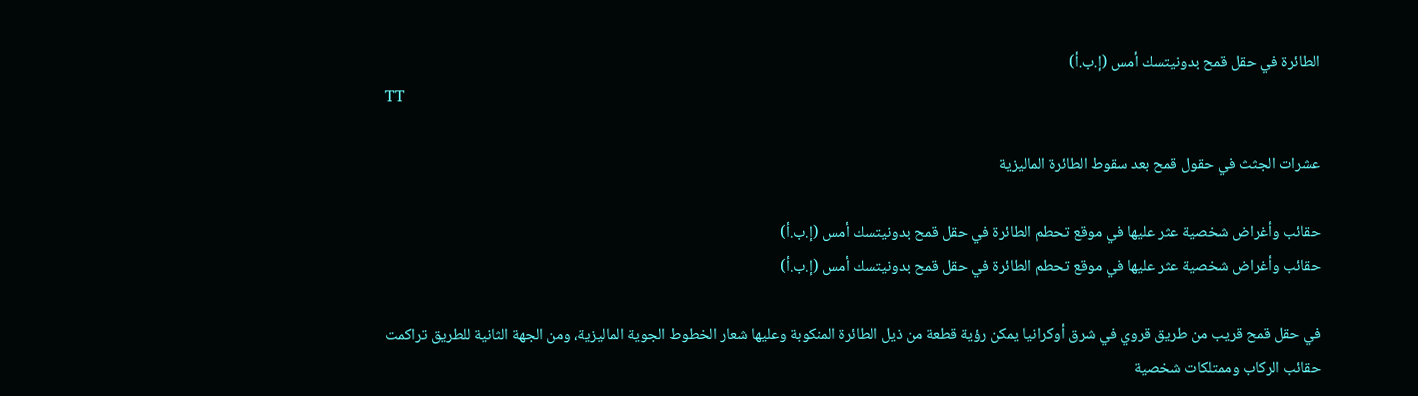الطائرة في حقل قمح بدونيتسك أمس (إ.ب.أ)
TT

عشرات الجثث في حقول قمح بعد سقوط الطائرة الماليزية

حقائب وأغراض شخصية عثر عليها في موقع تحطم الطائرة في حقل قمح بدونيتسك أمس (إ.ب.أ)
حقائب وأغراض شخصية عثر عليها في موقع تحطم الطائرة في حقل قمح بدونيتسك أمس (إ.ب.أ)

في حقل قمح قريب من طريق قروي في شرق أوكرانيا يمكن رؤية قطعة من ذيل الطائرة المنكوبة وعليها شعار الخطوط الجوية الماليزية، ومن الجهة الثانية للطريق تراكمت حقائب الركاب وممتلكات شخصية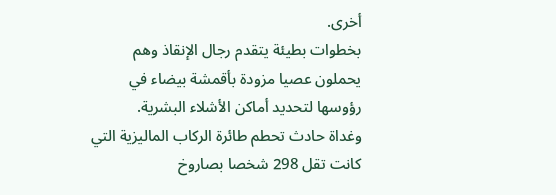أخرى.
بخطوات بطيئة يتقدم رجال الإنقاذ وهم يحملون عصيا مزودة بأقمشة بيضاء في رؤوسها لتحديد أماكن الأشلاء البشرية.
وغداة حادث تحطم طائرة الركاب الماليزية التي كانت تقل 298 شخصا بصاروخ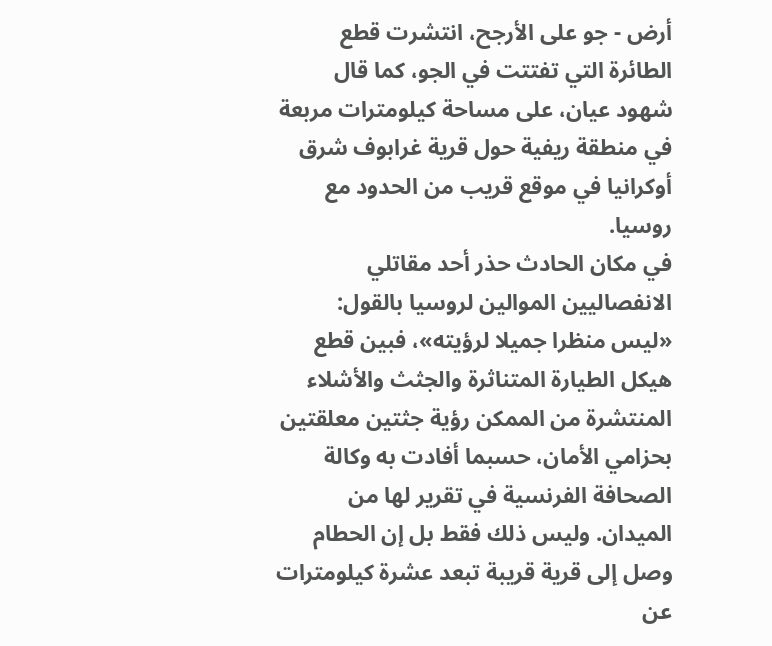أرض - جو على الأرجح، انتشرت قطع الطائرة التي تفتتت في الجو، كما قال شهود عيان، على مساحة كيلومترات مربعة في منطقة ريفية حول قرية غرابوف شرق أوكرانيا في موقع قريب من الحدود مع روسيا.
في مكان الحادث حذر أحد مقاتلي الانفصاليين الموالين لروسيا بالقول: «ليس منظرا جميلا لرؤيته»، فبين قطع هيكل الطيارة المتناثرة والجثث والأشلاء المنتشرة من الممكن رؤية جثتين معلقتين بحزامي الأمان، حسبما أفادت به وكالة الصحافة الفرنسية في تقرير لها من الميدان. وليس ذلك فقط بل إن الحطام وصل إلى قرية قريبة تبعد عشرة كيلومترات عن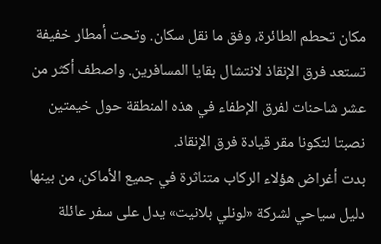مكان تحطم الطائرة، وفق ما نقل سكان. وتحت أمطار خفيفة تستعد فرق الإنقاذ لانتشال بقايا المسافرين. واصطف أكثر من عشر شاحنات لفرق الإطفاء في هذه المنطقة حول خيمتين نصبتا لتكونا مقر قيادة فرق الإنقاذ.
بدت أغراض هؤلاء الركاب متناثرة في جميع الأماكن، من بينها دليل سياحي لشركة «لونلي بلانيت» يدل على سفر عائلة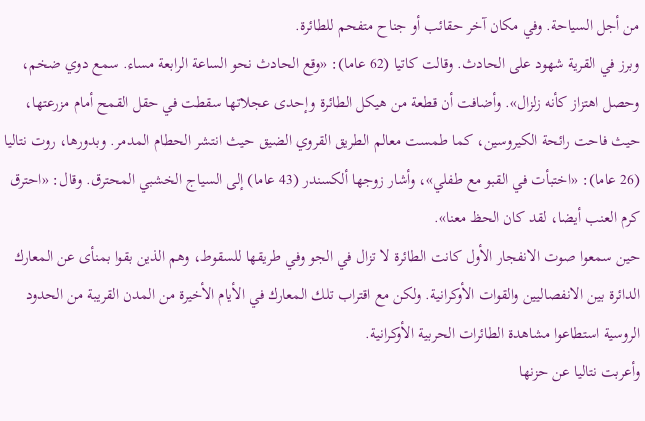من أجل السياحة. وفي مكان آخر حقائب أو جناح متفحم للطائرة.
وبرز في القرية شهود على الحادث. وقالت كاتيا (62 عاما): «وقع الحادث نحو الساعة الرابعة مساء. سمع دوي ضخم، وحصل اهتزاز كأنه زلزال». وأضافت أن قطعة من هيكل الطائرة وإحدى عجلاتها سقطت في حقل القمح أمام مزرعتها، حيث فاحت رائحة الكيروسين، كما طمست معالم الطريق القروي الضيق حيث انتشر الحطام المدمر. وبدورها، روت نتاليا (26 عاما): «اختبأت في القبو مع طفلي»، وأشار زوجها ألكسندر (43 عاما) إلى السياج الخشبي المحترق. وقال: «احترق كرم العنب أيضا، لقد كان الحظ معنا».
حين سمعوا صوت الانفجار الأول كانت الطائرة لا تزال في الجو وفي طريقها للسقوط، وهم الذين بقوا بمنأى عن المعارك الدائرة بين الانفصاليين والقوات الأوكرانية. ولكن مع اقتراب تلك المعارك في الأيام الأخيرة من المدن القريبة من الحدود الروسية استطاعوا مشاهدة الطائرات الحربية الأوكرانية.
وأعربت نتاليا عن حزنها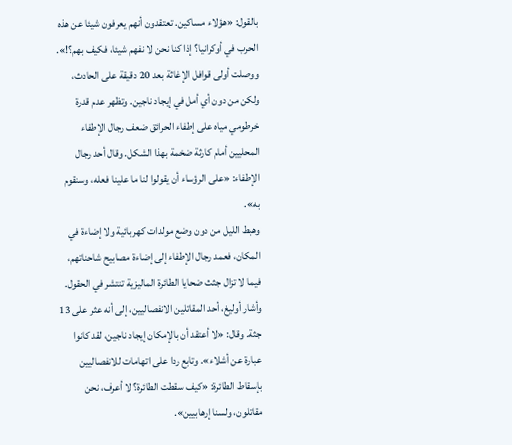بالقول: «هؤلاء مساكين. تعتقدون أنهم يعرفون شيئا عن هذه الحرب في أوكرانيا؟ إذا كنا نحن لا نفهم شيئا، فكيف بهم؟!».
ووصلت أولى قوافل الإغاثة بعد 20 دقيقة على الحادث، ولكن من دون أي أمل في إيجاد ناجين. وتظهر عدم قدرة خرطومي مياه على إطفاء الحرائق ضعف رجال الإطفاء المحليين أمام كارثة ضخمة بهذا الشكل. وقال أحد رجال الإطفاء: «على الرؤساء أن يقولوا لنا ما علينا فعله، وسنقوم به».
وهبط الليل من دون وضع مولدات كهربائية ولا إضاءة في المكان، فعمد رجال الإطفاء إلى إضاءة مصابيح شاحناتهم، فيما لا تزال جثث ضحايا الطائرة الماليزية تنتشر في الحقول.
وأشار أوليغ، أحد المقاتلين الانفصاليين، إلى أنه عثر على 13 جثة. وقال: «لا أعتقد أن بالإمكان إيجاد ناجين، لقد كانوا عبارة عن أشلاء». وتابع ردا على اتهامات للانفصاليين بإسقاط الطائرة: «كيف سقطت الطائرة؟ لا أعرف، نحن مقاتلون، ولسنا إرهابيين».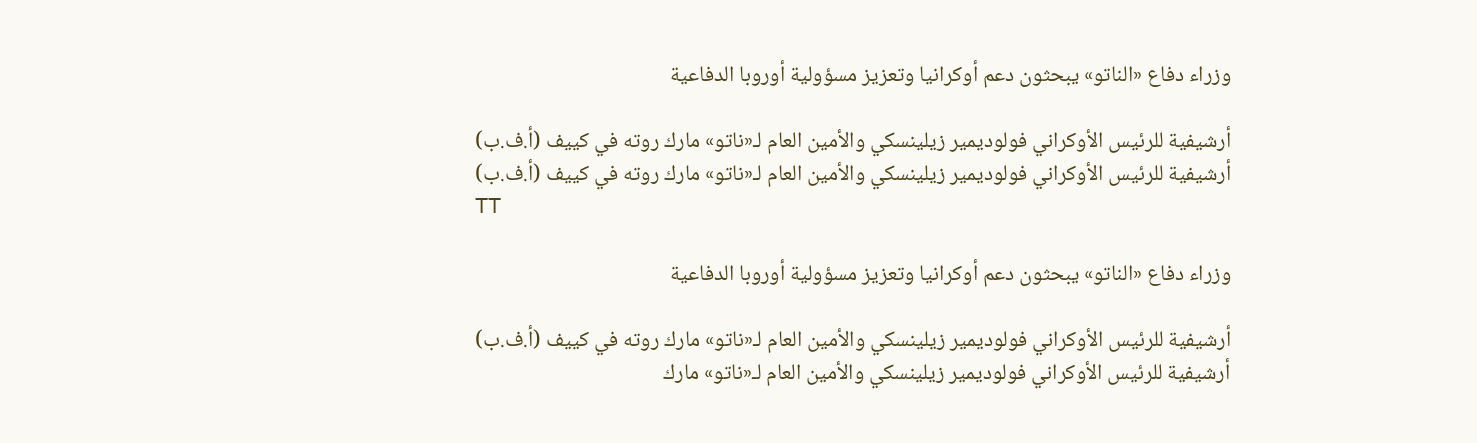وزراء دفاع «الناتو» يبحثون دعم أوكرانيا وتعزيز مسؤولية أوروبا الدفاعية

أرشيفية للرئيس الأوكراني فولوديمير زيلينسكي والأمين العام لـ«ناتو» مارك روته في كييف (أ.ف.ب)
أرشيفية للرئيس الأوكراني فولوديمير زيلينسكي والأمين العام لـ«ناتو» مارك روته في كييف (أ.ف.ب)
TT

وزراء دفاع «الناتو» يبحثون دعم أوكرانيا وتعزيز مسؤولية أوروبا الدفاعية

أرشيفية للرئيس الأوكراني فولوديمير زيلينسكي والأمين العام لـ«ناتو» مارك روته في كييف (أ.ف.ب)
أرشيفية للرئيس الأوكراني فولوديمير زيلينسكي والأمين العام لـ«ناتو» مارك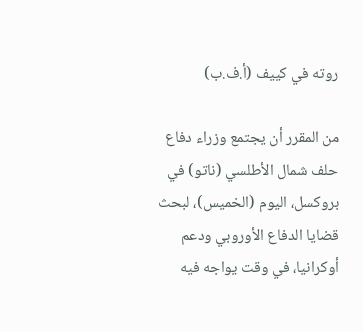روته في كييف (أ.ف.ب)

من المقرر أن يجتمع وزراء دفاع حلف شمال الأطلسي (ناتو) في بروكسل، اليوم (الخميس)، لبحث قضايا الدفاع الأوروبي ودعم أوكرانيا، في وقت يواجه فيه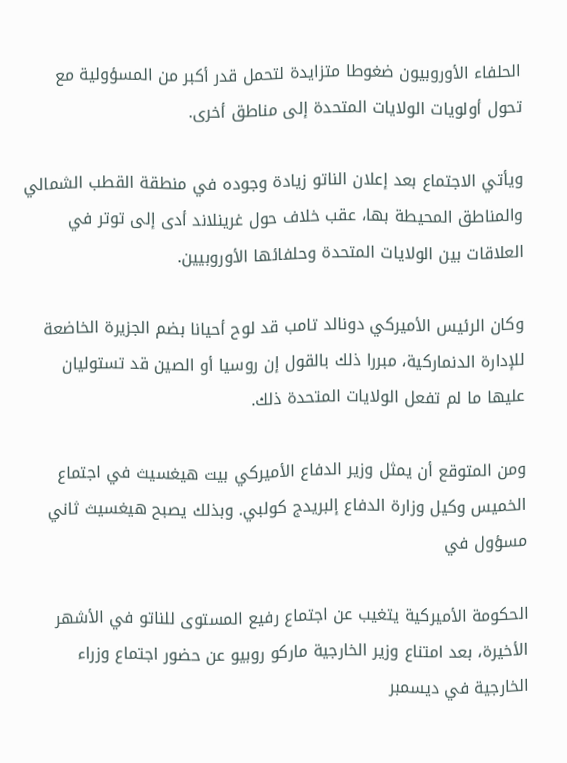الحلفاء الأوروبيون ضغوطا متزايدة لتحمل قدر أكبر من المسؤولية مع تحول أولويات الولايات المتحدة إلى مناطق أخرى.

ويأتي الاجتماع بعد إعلان الناتو زيادة وجوده في منطقة القطب الشمالي والمناطق المحيطة بها، عقب خلاف حول غرينلاند أدى إلى توتر في العلاقات بين الولايات المتحدة وحلفائها الأوروبيين.

وكان الرئيس الأميركي دونالد تامب قد لوح أحيانا بضم الجزيرة الخاضعة للإدارة الدنماركية، مبررا ذلك بالقول إن روسيا أو الصين قد تستوليان عليها ما لم تفعل الولايات المتحدة ذلك.

ومن المتوقع أن يمثل وزير الدفاع الأميركي بيت هيغسيث في اجتماع الخميس وكيل وزارة الدفاع إلبريدج كولبي. وبذلك يصبح هيغسيث ثاني مسؤول في

الحكومة الأميركية يتغيب عن اجتماع رفيع المستوى للناتو في الأشهر الأخيرة، بعد امتناع وزير الخارجية ماركو روبيو عن حضور اجتماع وزراء الخارجية في ديسمبر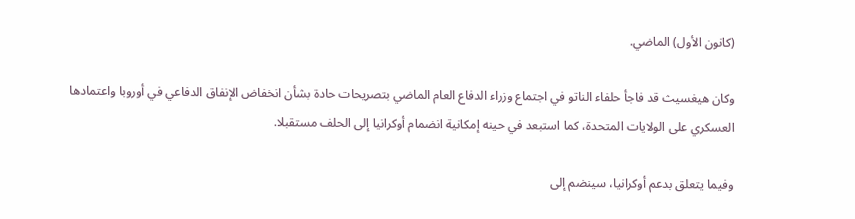(كانون الأول) الماضي.

وكان هيغسيث قد فاجأ حلفاء الناتو في اجتماع وزراء الدفاع العام الماضي بتصريحات حادة بشأن انخفاض الإنفاق الدفاعي في أوروبا واعتمادها العسكري على الولايات المتحدة، كما استبعد في حينه إمكانية انضمام أوكرانيا إلى الحلف مستقبلا.

وفيما يتعلق بدعم أوكرانيا، سينضم إلى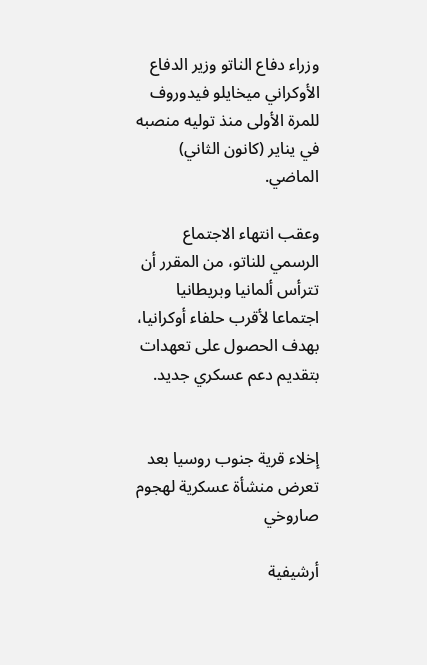وزراء دفاع الناتو وزير الدفاع الأوكراني ميخايلو فيدوروف للمرة الأولى منذ توليه منصبه في يناير (كانون الثاني) الماضي.

وعقب انتهاء الاجتماع الرسمي للناتو، من المقرر أن تترأس ألمانيا وبريطانيا اجتماعا لأقرب حلفاء أوكرانيا، بهدف الحصول على تعهدات بتقديم دعم عسكري جديد.


إخلاء قرية جنوب روسيا بعد تعرض منشأة عسكرية لهجوم صاروخي

أرشيفية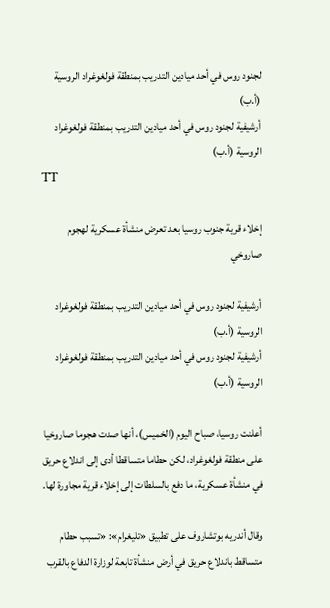لجنود روس في أحد ميادين التدريب بمنطقة فولغوغراد الروسية (أ.ب)
أرشيفية لجنود روس في أحد ميادين التدريب بمنطقة فولغوغراد الروسية (أ.ب)
TT

إخلاء قرية جنوب روسيا بعد تعرض منشأة عسكرية لهجوم صاروخي

أرشيفية لجنود روس في أحد ميادين التدريب بمنطقة فولغوغراد الروسية (أ.ب)
أرشيفية لجنود روس في أحد ميادين التدريب بمنطقة فولغوغراد الروسية (أ.ب)

أعلنت روسيا، صباح اليوم (الخميس)، أنها صدت هجوما صاروخيا على منطقة فولغوغراد، لكن حطاما متساقطا أدى إلى اندلاع حريق في منشأة عسكرية، ما دفع بالسلطات إلى إخلاء قرية مجاورة لها.

وقال أندريه بوتشاروف على تطبيق «تليغرام»: «تسبب حطام متساقط باندلاع حريق في أرض منشأة تابعة لوزارة الدفاع بالقرب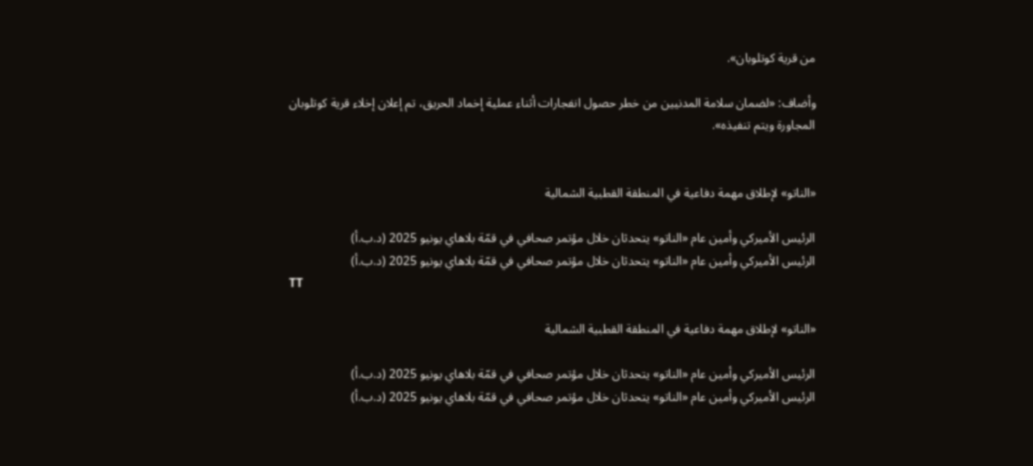من قرية كوتلوبان».

وأضاف: «لضمان سلامة المدنيين من خطر حصول انفجارات أثناء عملية إخماد الحريق، تم إعلان إخلاء قرية كوتلوبان المجاورة ويتم تنفيذه».


«الناتو» لإطلاق مهمة دفاعية في المنطقة القطبية الشمالية

الرئيس الأميركي وأمين عام «الناتو» يتحدثان خلال مؤتمر صحافي في قمّة بلاهاي يونيو 2025 (د.ب.أ)
الرئيس الأميركي وأمين عام «الناتو» يتحدثان خلال مؤتمر صحافي في قمّة بلاهاي يونيو 2025 (د.ب.أ)
TT

«الناتو» لإطلاق مهمة دفاعية في المنطقة القطبية الشمالية

الرئيس الأميركي وأمين عام «الناتو» يتحدثان خلال مؤتمر صحافي في قمّة بلاهاي يونيو 2025 (د.ب.أ)
الرئيس الأميركي وأمين عام «الناتو» يتحدثان خلال مؤتمر صحافي في قمّة بلاهاي يونيو 2025 (د.ب.أ)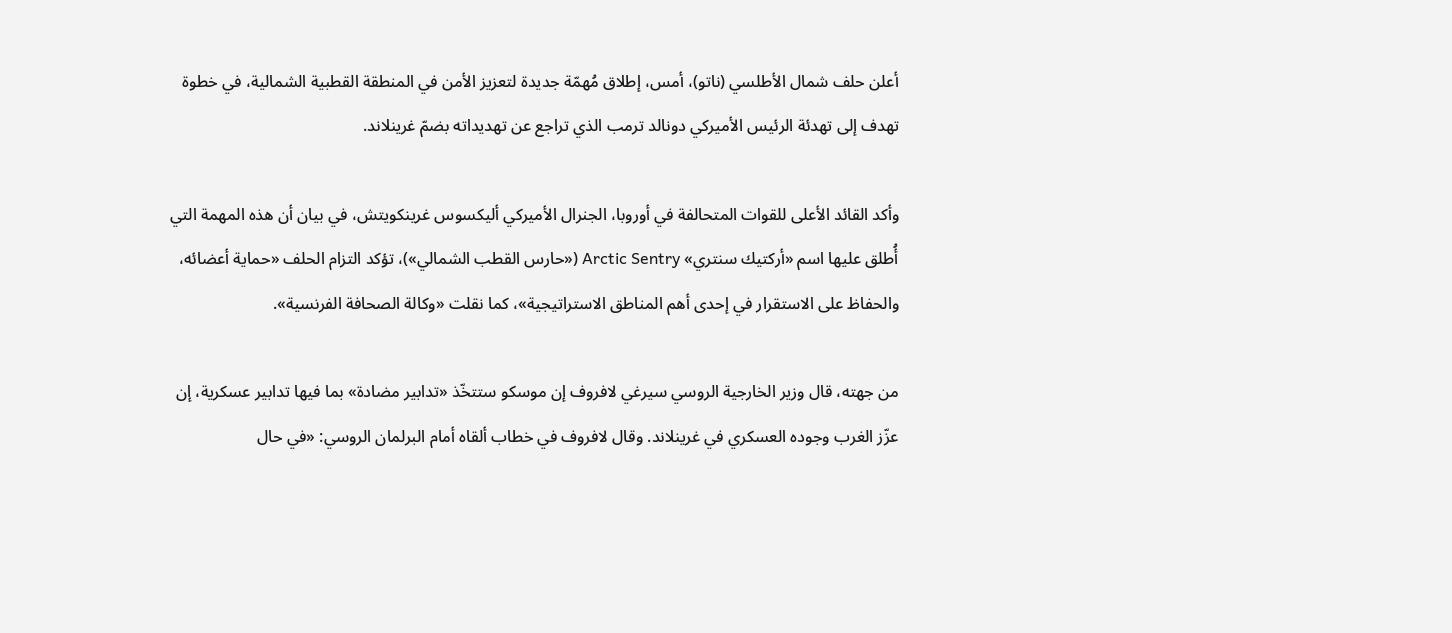أعلن حلف شمال الأطلسي (ناتو)، أمس، إطلاق مُهمّة جديدة لتعزيز الأمن في المنطقة القطبية الشمالية، في خطوة تهدف إلى تهدئة الرئيس الأميركي دونالد ترمب الذي تراجع عن تهديداته بضمّ غرينلاند.

وأكد القائد الأعلى للقوات المتحالفة في أوروبا، الجنرال الأميركي أليكسوس غرينكويتش، في بيان أن هذه المهمة التي أُطلق عليها اسم «أركتيك سنتري» Arctic Sentry («حارس القطب الشمالي»)، تؤكد التزام الحلف «حماية أعضائه، والحفاظ على الاستقرار في إحدى أهم المناطق الاستراتيجية»، كما نقلت «وكالة الصحافة الفرنسية».

من جهته، قال وزير الخارجية الروسي سيرغي لافروف إن موسكو ستتخّذ «تدابير مضادة» بما فيها تدابير عسكرية، إن عزّز الغرب وجوده العسكري في غرينلاند. وقال لافروف في خطاب ألقاه أمام البرلمان الروسي: «في حال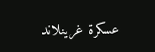عسكرة غرينلاند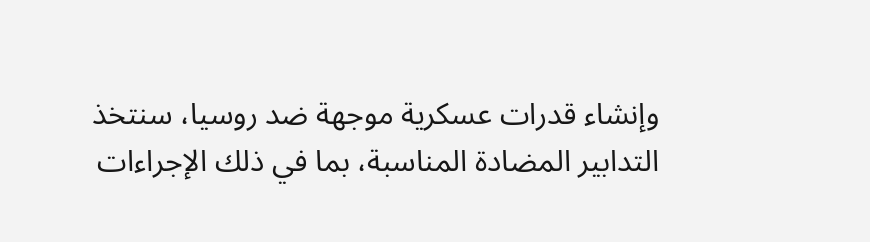وإنشاء قدرات عسكرية موجهة ضد روسيا، سنتخذ التدابير المضادة المناسبة، بما في ذلك الإجراءات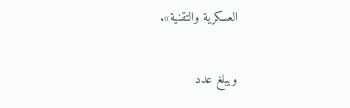العسكرية والتقنية».

ويبلغ عدد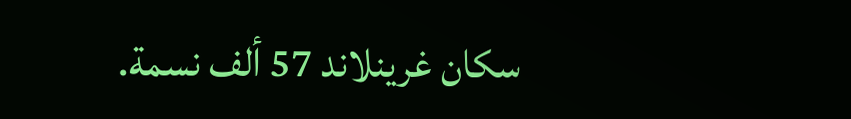سكان غرينلاند 57 ألف نسمة.